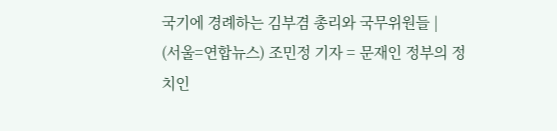국기에 경례하는 김부겸 총리와 국무위원들 |
(서울=연합뉴스) 조민정 기자 = 문재인 정부의 정치인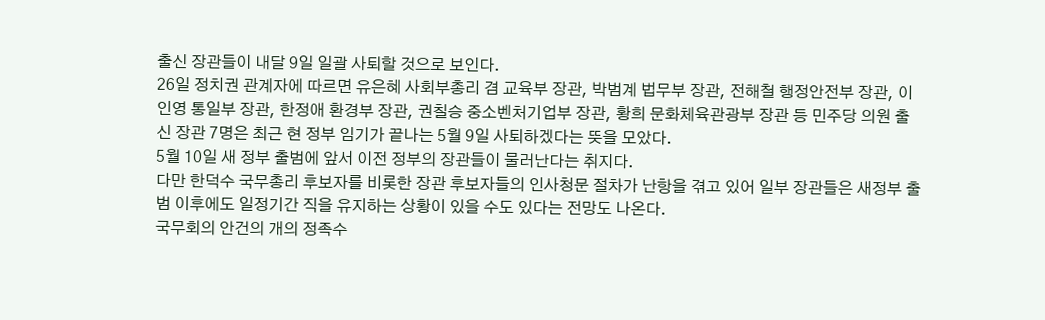출신 장관들이 내달 9일 일괄 사퇴할 것으로 보인다.
26일 정치권 관계자에 따르면 유은혜 사회부총리 겸 교육부 장관, 박범계 법무부 장관, 전해철 행정안전부 장관, 이인영 통일부 장관, 한정애 환경부 장관, 권칠승 중소벤처기업부 장관, 황희 문화체육관광부 장관 등 민주당 의원 출신 장관 7명은 최근 현 정부 임기가 끝나는 5월 9일 사퇴하겠다는 뜻을 모았다.
5월 10일 새 정부 출범에 앞서 이전 정부의 장관들이 물러난다는 취지다.
다만 한덕수 국무총리 후보자를 비롯한 장관 후보자들의 인사청문 절차가 난항을 겪고 있어 일부 장관들은 새정부 출범 이후에도 일정기간 직을 유지하는 상황이 있을 수도 있다는 전망도 나온다.
국무회의 안건의 개의 정족수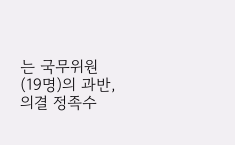는 국무위원(19명)의 과반, 의결 정족수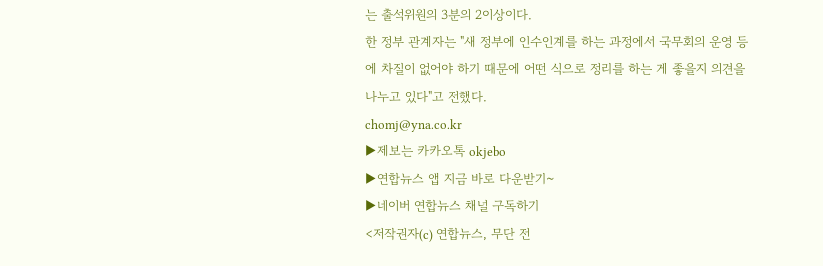는 출석위원의 3분의 2이상이다.
한 정부 관계자는 "새 정부에 인수인계를 하는 과정에서 국무회의 운영 등에 차질이 없어야 하기 때문에 어떤 식으로 정리를 하는 게 좋을지 의견을 나누고 있다"고 전했다.
chomj@yna.co.kr
▶제보는 카카오톡 okjebo
▶연합뉴스 앱 지금 바로 다운받기~
▶네이버 연합뉴스 채널 구독하기
<저작권자(c) 연합뉴스, 무단 전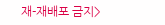재-재배포 금지>